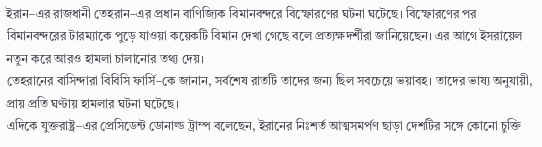ইরান–এর রাজধানী তেহরান–এর প্রধান বাণিজ্যিক বিমানবন্দরে বিস্ফোরণের ঘটনা ঘটেছে। বিস্ফোরণের পর বিমানবন্দরের টারম্যাকে পুড়ে যাওয়া কয়েকটি বিমান দেখা গেছে বলে প্রত্যক্ষদর্শীরা জানিয়েছেন। এর আগে ইসরায়েল নতুন করে আরও হামলা চালানোর তথ্য দেয়।
তেহরানের বাসিন্দারা বিবিসি ফার্সি–কে জানান, সর্বশেষ রাতটি তাদের জন্য ছিল সবচেয়ে ভয়াবহ। তাদের ভাষ্য অনুযায়ী, প্রায় প্রতি ঘণ্টায় হামলার ঘটনা ঘটেছে।
এদিকে যুক্তরাষ্ট্র–এর প্রেসিডেন্ট ডোনাল্ড ট্রাম্প বলেছেন, ইরানের নিঃশর্ত আত্মসমর্পণ ছাড়া দেশটির সঙ্গে কোনো চুক্তি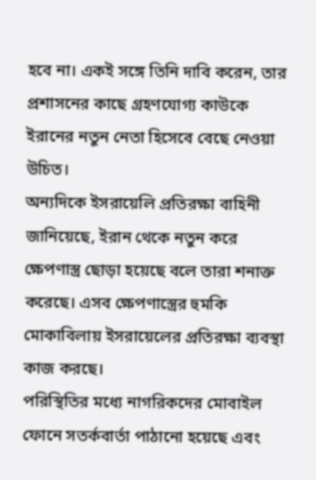হবে না। একই সঙ্গে তিনি দাবি করেন, তার প্রশাসনের কাছে গ্রহণযোগ্য কাউকে ইরানের নতুন নেতা হিসেবে বেছে নেওয়া উচিত।
অন্যদিকে ইসরায়েলি প্রতিরক্ষা বাহিনী জানিয়েছে, ইরান থেকে নতুন করে ক্ষেপণাস্ত্র ছোড়া হয়েছে বলে তারা শনাক্ত করেছে। এসব ক্ষেপণাস্ত্রের হুমকি মোকাবিলায় ইসরায়েলের প্রতিরক্ষা ব্যবস্থা কাজ করছে।
পরিস্থিতির মধ্যে নাগরিকদের মোবাইল ফোনে সতর্কবার্তা পাঠানো হয়েছে এবং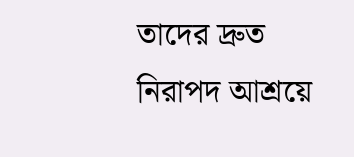তাদের দ্রুত নিরাপদ আশ্রয়ে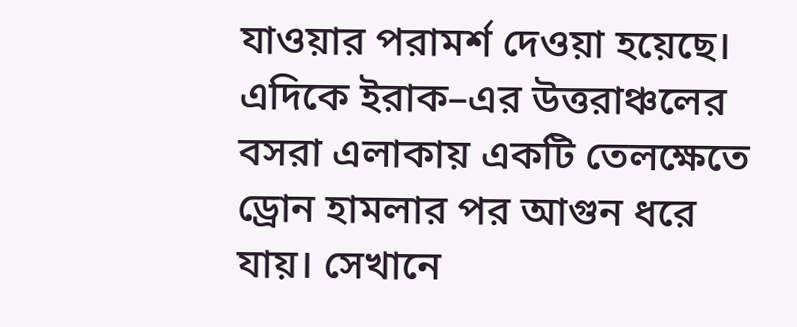যাওয়ার পরামর্শ দেওয়া হয়েছে।
এদিকে ইরাক–এর উত্তরাঞ্চলের বসরা এলাকায় একটি তেলক্ষেতে ড্রোন হামলার পর আগুন ধরে যায়। সেখানে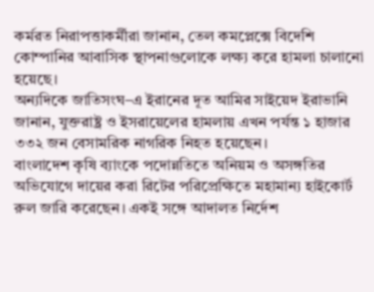কর্মরত নিরাপত্তাকর্মীরা জানান, তেল কমপ্লেক্সে বিদেশি কোম্পানির আবাসিক স্থাপনাগুলোকে লক্ষ্য করে হামলা চালানো হয়েছে।
অন্যদিকে জাতিসংঘ–এ ইরানের দূত আমির সাইয়েদ ইরাভানি জানান, যুক্তরাষ্ট্র ও ইসরায়েলের হামলায় এখন পর্যন্ত ১ হাজার ৩৩২ জন বেসামরিক নাগরিক নিহত হয়েছেন।
বাংলাদেশ কৃষি ব্যাংকে পদোন্নতিতে অনিয়ম ও অসঙ্গতির অভিযোগে দায়ের করা রিটের পরিপ্রেক্ষিতে মহামান্য হাইকোর্ট রুল জারি করেছেন। একই সঙ্গে আদালত নির্দেশ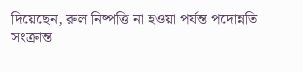দিয়েছেন, রুল নিষ্পত্তি না হওয়া পর্যন্ত পদোন্নতি সংক্রান্ত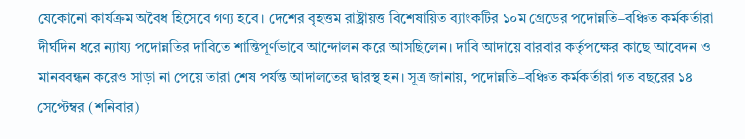যেকোনো কার্যক্রম অবৈধ হিসেবে গণ্য হবে। দেশের বৃহত্তম রাষ্ট্রায়ত্ত বিশেষায়িত ব্যাংকটির ১০ম গ্রেডের পদোন্নতি–বঞ্চিত কর্মকর্তারা দীর্ঘদিন ধরে ন্যায্য পদোন্নতির দাবিতে শান্তিপূর্ণভাবে আন্দোলন করে আসছিলেন। দাবি আদায়ে বারবার কর্তৃপক্ষের কাছে আবেদন ও মানববন্ধন করেও সাড়া না পেয়ে তারা শেষ পর্যন্ত আদালতের দ্বারস্থ হন। সূত্র জানায়, পদোন্নতি–বঞ্চিত কর্মকর্তারা গত বছরের ১৪ সেপ্টেম্বর (শনিবার)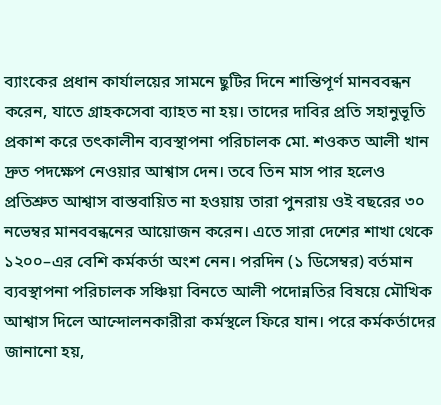ব্যাংকের প্রধান কার্যালয়ের সামনে ছুটির দিনে শান্তিপূর্ণ মানববন্ধন করেন, যাতে গ্রাহকসেবা ব্যাহত না হয়। তাদের দাবির প্রতি সহানুভূতি প্রকাশ করে তৎকালীন ব্যবস্থাপনা পরিচালক মো. শওকত আলী খান দ্রুত পদক্ষেপ নেওয়ার আশ্বাস দেন। তবে তিন মাস পার হলেও প্রতিশ্রুত আশ্বাস বাস্তবায়িত না হওয়ায় তারা পুনরায় ওই বছরের ৩০ নভেম্বর মানববন্ধনের আয়োজন করেন। এতে সারা দেশের শাখা থেকে ১২০০–এর বেশি কর্মকর্তা অংশ নেন। পরদিন (১ ডিসেম্বর) বর্তমান ব্যবস্থাপনা পরিচালক সঞ্চিয়া বিনতে আলী পদোন্নতির বিষয়ে মৌখিক আশ্বাস দিলে আন্দোলনকারীরা কর্মস্থলে ফিরে যান। পরে কর্মকর্তাদের জানানো হয়,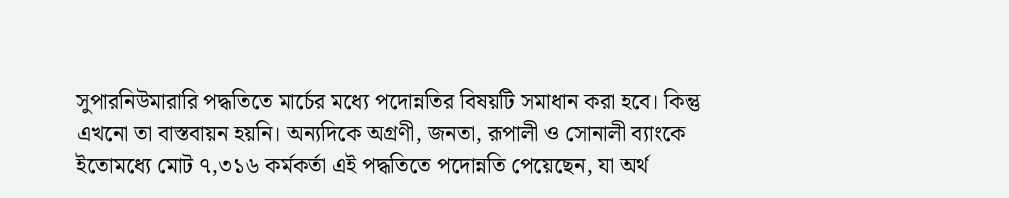সুপারনিউমারারি পদ্ধতিতে মার্চের মধ্যে পদোন্নতির বিষয়টি সমাধান করা হবে। কিন্তু এখনো তা বাস্তবায়ন হয়নি। অন্যদিকে অগ্রণী, জনতা, রূপালী ও সোনালী ব্যাংকে ইতোমধ্যে মোট ৭,৩১৬ কর্মকর্তা এই পদ্ধতিতে পদোন্নতি পেয়েছেন, যা অর্থ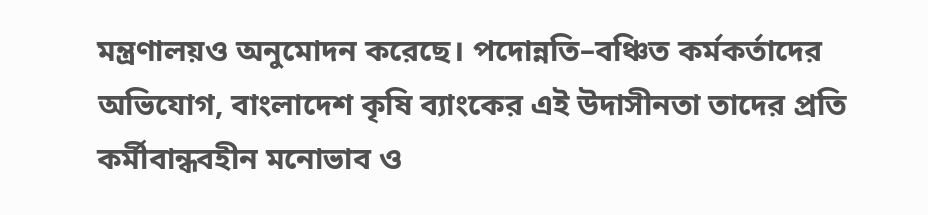মন্ত্রণালয়ও অনুমোদন করেছে। পদোন্নতি–বঞ্চিত কর্মকর্তাদের অভিযোগ, বাংলাদেশ কৃষি ব্যাংকের এই উদাসীনতা তাদের প্রতি কর্মীবান্ধবহীন মনোভাব ও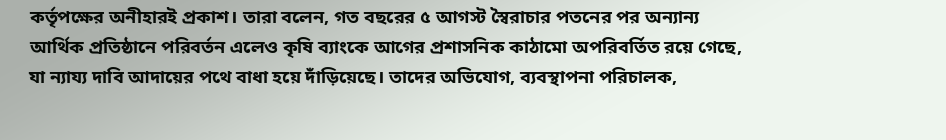কর্তৃপক্ষের অনীহারই প্রকাশ। তারা বলেন, গত বছরের ৫ আগস্ট স্বৈরাচার পতনের পর অন্যান্য আর্থিক প্রতিষ্ঠানে পরিবর্তন এলেও কৃষি ব্যাংকে আগের প্রশাসনিক কাঠামো অপরিবর্তিত রয়ে গেছে, যা ন্যায্য দাবি আদায়ের পথে বাধা হয়ে দাঁড়িয়েছে। তাদের অভিযোগ, ব্যবস্থাপনা পরিচালক,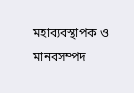মহাব্যবস্থাপক ও মানবসম্পদ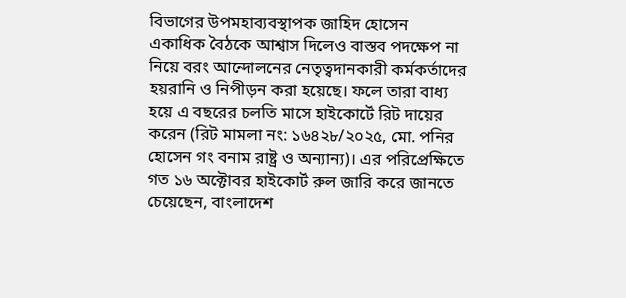বিভাগের উপমহাব্যবস্থাপক জাহিদ হোসেন একাধিক বৈঠকে আশ্বাস দিলেও বাস্তব পদক্ষেপ না নিয়ে বরং আন্দোলনের নেতৃত্বদানকারী কর্মকর্তাদের হয়রানি ও নিপীড়ন করা হয়েছে। ফলে তারা বাধ্য হয়ে এ বছরের চলতি মাসে হাইকোর্টে রিট দায়ের করেন (রিট মামলা নং: ১৬৪২৮/২০২৫, মো. পনির হোসেন গং বনাম রাষ্ট্র ও অন্যান্য)। এর পরিপ্রেক্ষিতে গত ১৬ অক্টোবর হাইকোর্ট রুল জারি করে জানতে চেয়েছেন, বাংলাদেশ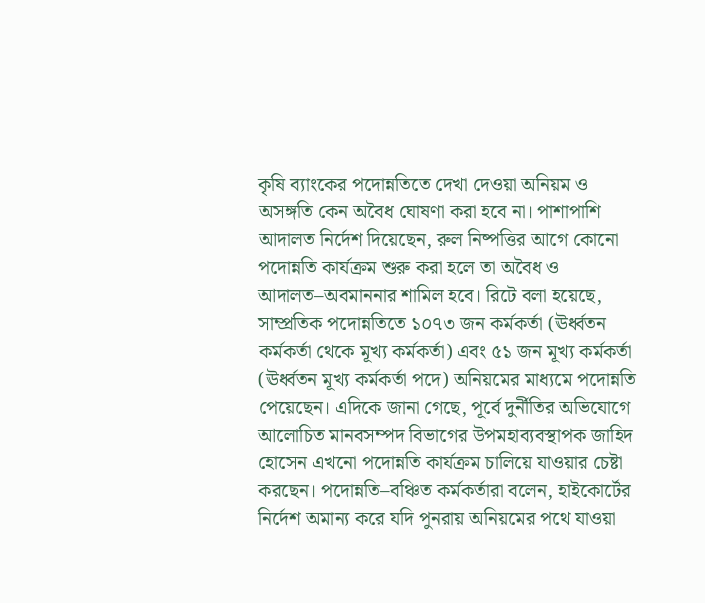কৃষি ব্যাংকের পদোন্নতিতে দেখা দেওয়া অনিয়ম ও অসঙ্গতি কেন অবৈধ ঘোষণা করা হবে না। পাশাপাশি আদালত নির্দেশ দিয়েছেন, রুল নিষ্পত্তির আগে কোনো পদোন্নতি কার্যক্রম শুরু করা হলে তা অবৈধ ও আদালত–অবমাননার শামিল হবে। রিটে বলা হয়েছে, সাম্প্রতিক পদোন্নতিতে ১০৭৩ জন কর্মকর্তা (ঊর্ধ্বতন কর্মকর্তা থেকে মূখ্য কর্মকর্তা) এবং ৫১ জন মূখ্য কর্মকর্তা (ঊর্ধ্বতন মূখ্য কর্মকর্তা পদে) অনিয়মের মাধ্যমে পদোন্নতি পেয়েছেন। এদিকে জানা গেছে, পূর্বে দুর্নীতির অভিযোগে আলোচিত মানবসম্পদ বিভাগের উপমহাব্যবস্থাপক জাহিদ হোসেন এখনো পদোন্নতি কার্যক্রম চালিয়ে যাওয়ার চেষ্টা করছেন। পদোন্নতি–বঞ্চিত কর্মকর্তারা বলেন, হাইকোর্টের নির্দেশ অমান্য করে যদি পুনরায় অনিয়মের পথে যাওয়া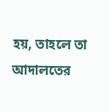হয়, তাহলে তা আদালতের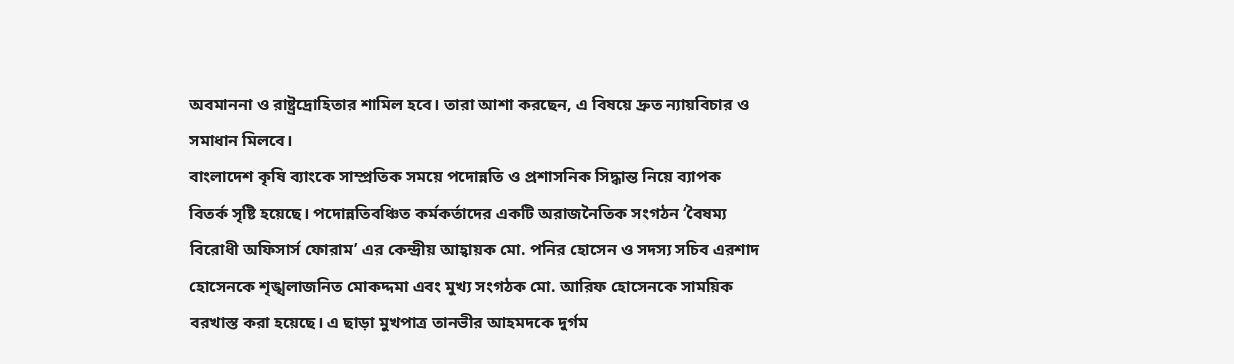অবমাননা ও রাষ্ট্রদ্রোহিতার শামিল হবে। তারা আশা করছেন, এ বিষয়ে দ্রুত ন্যায়বিচার ও সমাধান মিলবে।
বাংলাদেশ কৃষি ব্যাংকে সাম্প্রতিক সময়ে পদোন্নতি ও প্রশাসনিক সিদ্ধান্ত নিয়ে ব্যাপক বিতর্ক সৃষ্টি হয়েছে। পদোন্নতিবঞ্চিত কর্মকর্তাদের একটি অরাজনৈতিক সংগঠন ‘বৈষম্য বিরোধী অফিসার্স ফোরাম’ এর কেন্দ্রীয় আহ্বায়ক মো. পনির হোসেন ও সদস্য সচিব এরশাদ হোসেনকে শৃঙ্খলাজনিত মোকদ্দমা এবং মুখ্য সংগঠক মো. আরিফ হোসেনকে সাময়িক বরখাস্ত করা হয়েছে। এ ছাড়া মুখপাত্র তানভীর আহমদকে দুর্গম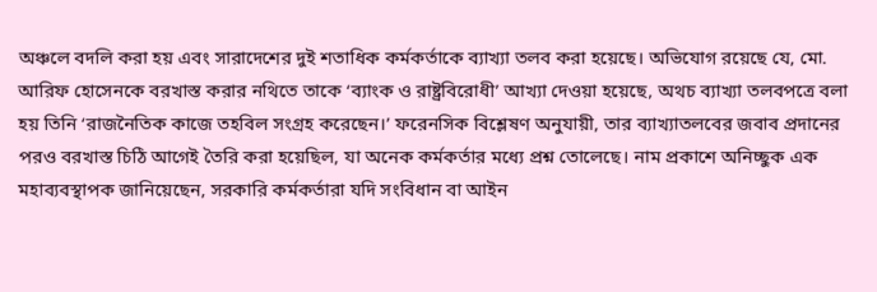অঞ্চলে বদলি করা হয় এবং সারাদেশের দুই শতাধিক কর্মকর্তাকে ব্যাখ্যা তলব করা হয়েছে। অভিযোগ রয়েছে যে, মো. আরিফ হোসেনকে বরখাস্ত করার নথিতে তাকে ‘ব্যাংক ও রাষ্ট্রবিরোধী’ আখ্যা দেওয়া হয়েছে, অথচ ব্যাখ্যা তলবপত্রে বলা হয় তিনি ‘রাজনৈতিক কাজে তহবিল সংগ্রহ করেছেন।’ ফরেনসিক বিশ্লেষণ অনুযায়ী, তার ব্যাখ্যাতলবের জবাব প্রদানের পরও বরখাস্ত চিঠি আগেই তৈরি করা হয়েছিল, যা অনেক কর্মকর্তার মধ্যে প্রশ্ন তোলেছে। নাম প্রকাশে অনিচ্ছুক এক মহাব্যবস্থাপক জানিয়েছেন, সরকারি কর্মকর্তারা যদি সংবিধান বা আইন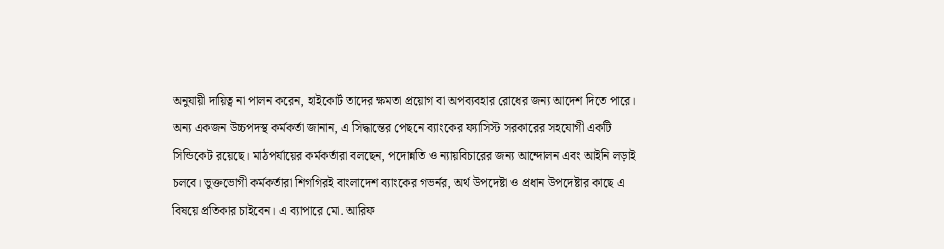অনুযায়ী দায়িত্ব না পালন করেন, হাইকোর্ট তাদের ক্ষমতা প্রয়োগ বা অপব্যবহার রোধের জন্য আদেশ দিতে পারে। অন্য একজন উচ্চপদস্থ কর্মকর্তা জানান, এ সিদ্ধান্তের পেছনে ব্যাংকের ফ্যাসিস্ট সরকারের সহযোগী একটি সিন্ডিকেট রয়েছে। মাঠপর্যায়ের কর্মকর্তারা বলছেন, পদোন্নতি ও ন্যায়বিচারের জন্য আন্দোলন এবং আইনি লড়াই চলবে। ভুক্তভোগী কর্মকর্তারা শিগগিরই বাংলাদেশ ব্যাংকের গভর্নর, অর্থ উপদেষ্টা ও প্রধান উপদেষ্টার কাছে এ বিষয়ে প্রতিকার চাইবেন। এ ব্যাপারে মো. আরিফ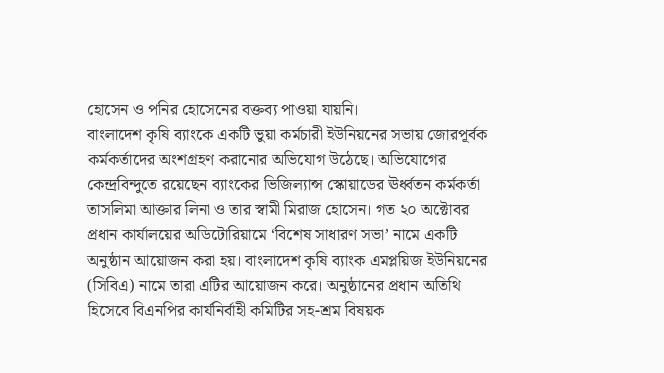হোসেন ও পনির হোসেনের বক্তব্য পাওয়া যায়নি।
বাংলাদেশ কৃষি ব্যাংকে একটি ভুয়া কর্মচারী ইউনিয়নের সভায় জোরপূর্বক কর্মকর্তাদের অংশগ্রহণ করানোর অভিযোগ উঠেছে। অভিযোগের কেন্দ্রবিন্দুতে রয়েছেন ব্যাংকের ভিজিল্যান্স স্কোয়াডের ঊর্ধ্বতন কর্মকর্তা তাসলিমা আক্তার লিনা ও তার স্বামী মিরাজ হোসেন। গত ২০ অক্টোবর প্রধান কার্যালয়ের অডিটোরিয়ামে ‘বিশেষ সাধারণ সভা’ নামে একটি অনুষ্ঠান আয়োজন করা হয়। বাংলাদেশ কৃষি ব্যাংক এমপ্লয়িজ ইউনিয়নের (সিবিএ) নামে তারা এটির আয়োজন করে। অনুষ্ঠানের প্রধান অতিথি হিসেবে বিএনপির কার্যনির্বাহী কমিটির সহ-শ্রম বিষয়ক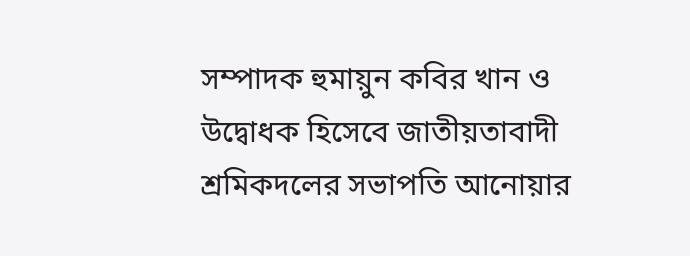সম্পাদক হুমায়ুন কবির খান ও উদ্বোধক হিসেবে জাতীয়তাবাদী শ্রমিকদলের সভাপতি আনোয়ার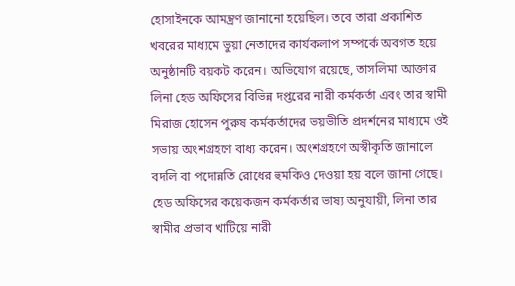হোসাইনকে আমন্ত্রণ জানানো হয়েছিল। তবে তারা প্রকাশিত খবরের মাধ্যমে ভুয়া নেতাদের কার্যকলাপ সম্পর্কে অবগত হয়ে অনুষ্ঠানটি বয়কট করেন। অভিযোগ রয়েছে, তাসলিমা আক্তার লিনা হেড অফিসের বিভিন্ন দপ্তরের নারী কর্মকর্তা এবং তার স্বামী মিরাজ হোসেন পুরুষ কর্মকর্তাদের ভয়ভীতি প্রদর্শনের মাধ্যমে ওই সভায় অংশগ্রহণে বাধ্য করেন। অংশগ্রহণে অস্বীকৃতি জানালে বদলি বা পদোন্নতি রোধের হুমকিও দেওয়া হয় বলে জানা গেছে। হেড অফিসের কয়েকজন কর্মকর্তার ভাষ্য অনুযায়ী, লিনা তার স্বামীর প্রভাব খাটিয়ে নারী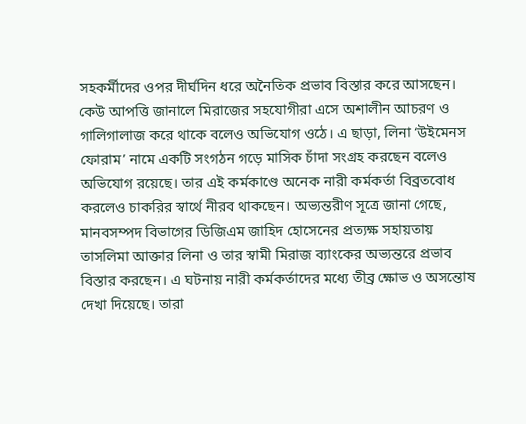সহকর্মীদের ওপর দীর্ঘদিন ধরে অনৈতিক প্রভাব বিস্তার করে আসছেন। কেউ আপত্তি জানালে মিরাজের সহযোগীরা এসে অশালীন আচরণ ও গালিগালাজ করে থাকে বলেও অভিযোগ ওঠে। এ ছাড়া, লিনা ‘উইমেনস ফোরাম’ নামে একটি সংগঠন গড়ে মাসিক চাঁদা সংগ্রহ করছেন বলেও অভিযোগ রয়েছে। তার এই কর্মকাণ্ডে অনেক নারী কর্মকর্তা বিব্রতবোধ করলেও চাকরির স্বার্থে নীরব থাকছেন। অভ্যন্তরীণ সূত্রে জানা গেছে, মানবসম্পদ বিভাগের ডিজিএম জাহিদ হোসেনের প্রত্যক্ষ সহায়তায় তাসলিমা আক্তার লিনা ও তার স্বামী মিরাজ ব্যাংকের অভ্যন্তরে প্রভাব বিস্তার করছেন। এ ঘটনায় নারী কর্মকর্তাদের মধ্যে তীব্র ক্ষোভ ও অসন্তোষ দেখা দিয়েছে। তারা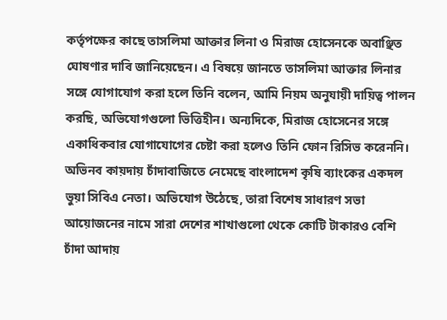কর্তৃপক্ষের কাছে তাসলিমা আক্তার লিনা ও মিরাজ হোসেনকে অবাঞ্ছিত ঘোষণার দাবি জানিয়েছেন। এ বিষয়ে জানতে তাসলিমা আক্তার লিনার সঙ্গে যোগাযোগ করা হলে তিনি বলেন, আমি নিয়ম অনুযায়ী দায়িত্ব পালন করছি, অভিযোগগুলো ভিত্তিহীন। অন্যদিকে, মিরাজ হোসেনের সঙ্গে একাধিকবার যোগাযোগের চেষ্টা করা হলেও তিনি ফোন রিসিভ করেননি।
অভিনব কায়দায় চাঁদাবাজিতে নেমেছে বাংলাদেশ কৃষি ব্যাংকের একদল ভুয়া সিবিএ নেতা। অভিযোগ উঠেছে, তারা বিশেষ সাধারণ সভা আয়োজনের নামে সারা দেশের শাখাগুলো থেকে কোটি টাকারও বেশি চাঁদা আদায়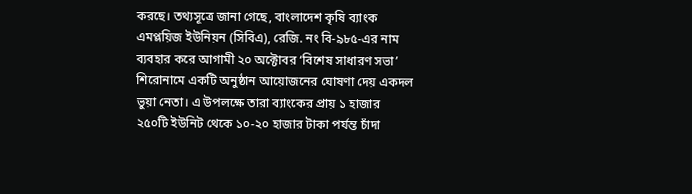করছে। তথ্যসূত্রে জানা গেছে, বাংলাদেশ কৃষি ব্যাংক এমপ্লয়িজ ইউনিয়ন (সিবিএ), রেজি. নং বি-৯৮৫-এর নাম ব্যবহার করে আগামী ২০ অক্টোবর ‘বিশেষ সাধারণ সভা’ শিরোনামে একটি অনুষ্ঠান আয়োজনের ঘোষণা দেয় একদল ভুয়া নেতা। এ উপলক্ষে তারা ব্যাংকের প্রায় ১ হাজার ২৫০টি ইউনিট থেকে ১০-২০ হাজার টাকা পর্যন্ত চাঁদা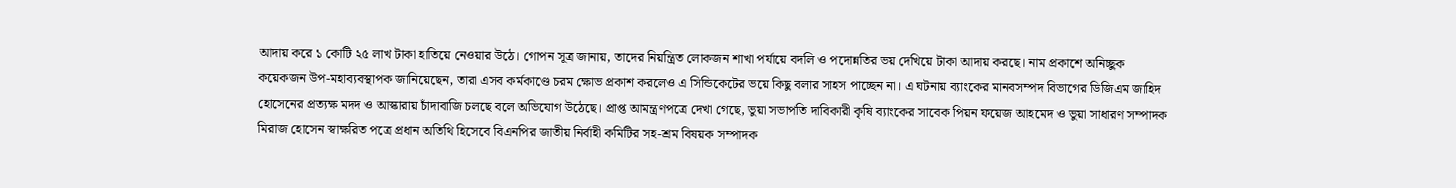আদায় করে ১ কোটি ২৫ লাখ টাকা হাতিয়ে নেওয়ার উঠে। গোপন সূত্র জানায়, তাদের নিয়ন্ত্রিত লোকজন শাখা পর্যায়ে বদলি ও পদোন্নতির ভয় দেখিয়ে টাকা আদায় করছে। নাম প্রকাশে অনিচ্ছুক কয়েকজন উপ-মহাব্যবস্থাপক জানিয়েছেন, তারা এসব কর্মকাণ্ডে চরম ক্ষোভ প্রকাশ করলেও এ সিন্ডিকেটের ভয়ে কিছু বলার সাহস পাচ্ছেন না। এ ঘটনায় ব্যাংকের মানবসম্পদ বিভাগের ডিজিএম জাহিদ হোসেনের প্রত্যক্ষ মদদ ও আস্কারায় চাঁদাবাজি চলছে বলে অভিযোগ উঠেছে। প্রাপ্ত আমন্ত্রণপত্রে দেখা গেছে, ভুয়া সভাপতি দাবিকারী কৃষি ব্যাংকের সাবেক পিয়ন ফয়েজ আহমেদ ও ভুয়া সাধারণ সম্পাদক মিরাজ হোসেন স্বাক্ষরিত পত্রে প্রধান অতিথি হিসেবে বিএনপির জাতীয় নির্বাহী কমিটির সহ-শ্রম বিষয়ক সম্পাদক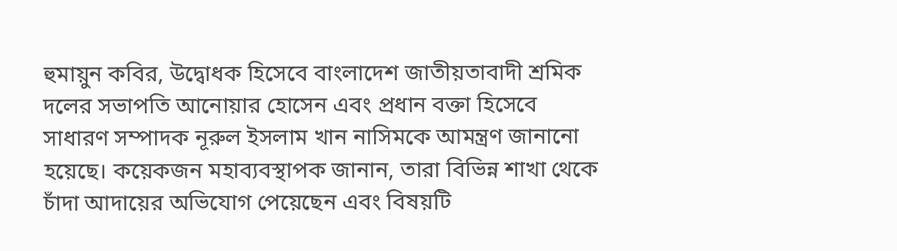হুমায়ুন কবির, উদ্বোধক হিসেবে বাংলাদেশ জাতীয়তাবাদী শ্রমিক দলের সভাপতি আনোয়ার হোসেন এবং প্রধান বক্তা হিসেবে সাধারণ সম্পাদক নূরুল ইসলাম খান নাসিমকে আমন্ত্রণ জানানো হয়েছে। কয়েকজন মহাব্যবস্থাপক জানান, তারা বিভিন্ন শাখা থেকে চাঁদা আদায়ের অভিযোগ পেয়েছেন এবং বিষয়টি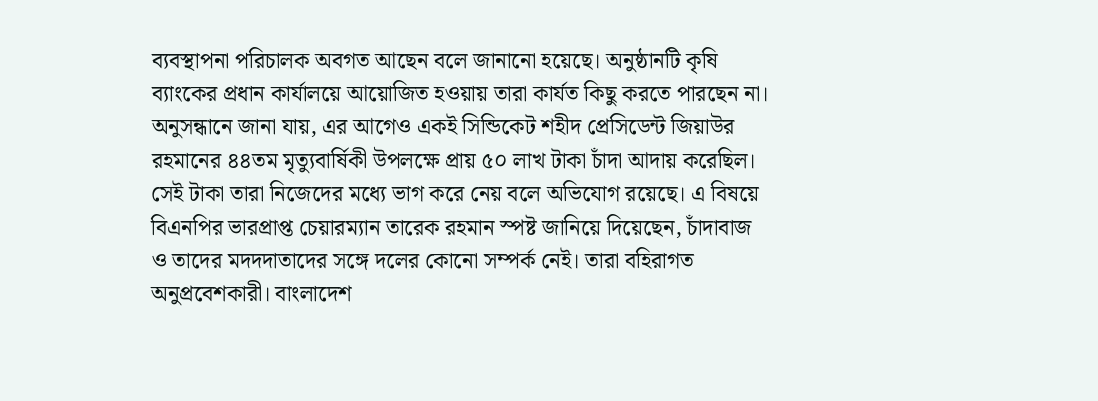ব্যবস্থাপনা পরিচালক অবগত আছেন বলে জানানো হয়েছে। অনুষ্ঠানটি কৃষি ব্যাংকের প্রধান কার্যালয়ে আয়োজিত হওয়ায় তারা কার্যত কিছু করতে পারছেন না। অনুসন্ধানে জানা যায়, এর আগেও একই সিন্ডিকেট শহীদ প্রেসিডেন্ট জিয়াউর রহমানের ৪৪তম মৃত্যুবার্ষিকী উপলক্ষে প্রায় ৫০ লাখ টাকা চাঁদা আদায় করেছিল। সেই টাকা তারা নিজেদের মধ্যে ভাগ করে নেয় বলে অভিযোগ রয়েছে। এ বিষয়ে বিএনপির ভারপ্রাপ্ত চেয়ারম্যান তারেক রহমান স্পষ্ট জানিয়ে দিয়েছেন, চাঁদাবাজ ও তাদের মদদদাতাদের সঙ্গে দলের কোনো সম্পর্ক নেই। তারা বহিরাগত অনুপ্রবেশকারী। বাংলাদেশ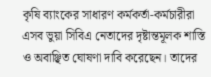কৃষি ব্যাংকের সাধারণ কর্মকর্তা-কর্মচারীরা এসব ভুয়া সিবিএ নেতাদের দৃষ্টান্তমূলক শাস্তি ও অবাঞ্ছিত ঘোষণা দাবি করেছেন। তাদের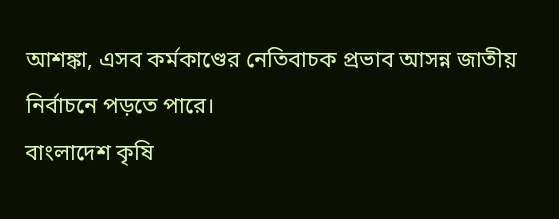আশঙ্কা, এসব কর্মকাণ্ডের নেতিবাচক প্রভাব আসন্ন জাতীয় নির্বাচনে পড়তে পারে।
বাংলাদেশ কৃষি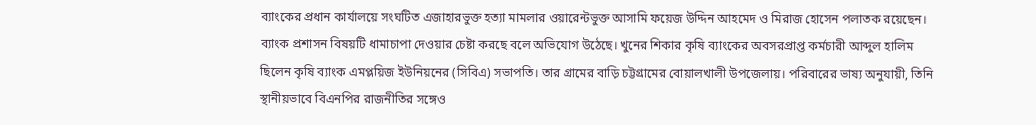ব্যাংকের প্রধান কার্যালয়ে সংঘটিত এজাহারভুক্ত হত্যা মামলার ওয়ারেন্টভুক্ত আসামি ফয়েজ উদ্দিন আহমেদ ও মিরাজ হোসেন পলাতক রয়েছেন। ব্যাংক প্রশাসন বিষয়টি ধামাচাপা দেওয়ার চেষ্টা করছে বলে অভিযোগ উঠেছে। খুনের শিকার কৃষি ব্যাংকের অবসরপ্রাপ্ত কর্মচারী আব্দুল হালিম ছিলেন কৃষি ব্যাংক এমপ্লয়িজ ইউনিয়নের (সিবিএ) সভাপতি। তার গ্রামের বাড়ি চট্টগ্রামের বোয়ালখালী উপজেলায়। পরিবারের ভাষ্য অনুযায়ী, তিনি স্থানীয়ভাবে বিএনপির রাজনীতির সঙ্গেও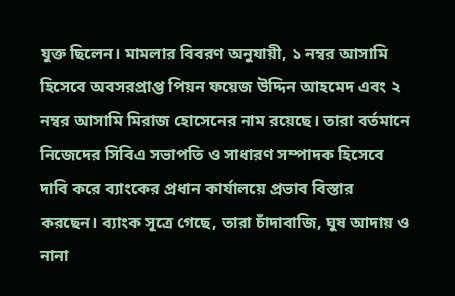যুক্ত ছিলেন। মামলার বিবরণ অনুযায়ী, ১ নম্বর আসামি হিসেবে অবসরপ্রাপ্ত পিয়ন ফয়েজ উদ্দিন আহমেদ এবং ২ নম্বর আসামি মিরাজ হোসেনের নাম রয়েছে। তারা বর্তমানে নিজেদের সিবিএ সভাপতি ও সাধারণ সম্পাদক হিসেবে দাবি করে ব্যাংকের প্রধান কার্যালয়ে প্রভাব বিস্তার করছেন। ব্যাংক সূত্রে গেছে, তারা চাঁদাবাজি, ঘুষ আদায় ও নানা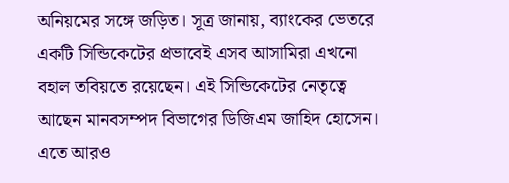অনিয়মের সঙ্গে জড়িত। সূত্র জানায়, ব্যাংকের ভেতরে একটি সিন্ডিকেটের প্রভাবেই এসব আসামিরা এখনো বহাল তবিয়তে রয়েছেন। এই সিন্ডিকেটের নেতৃত্বে আছেন মানবসম্পদ বিভাগের ডিজিএম জাহিদ হোসেন। এতে আরও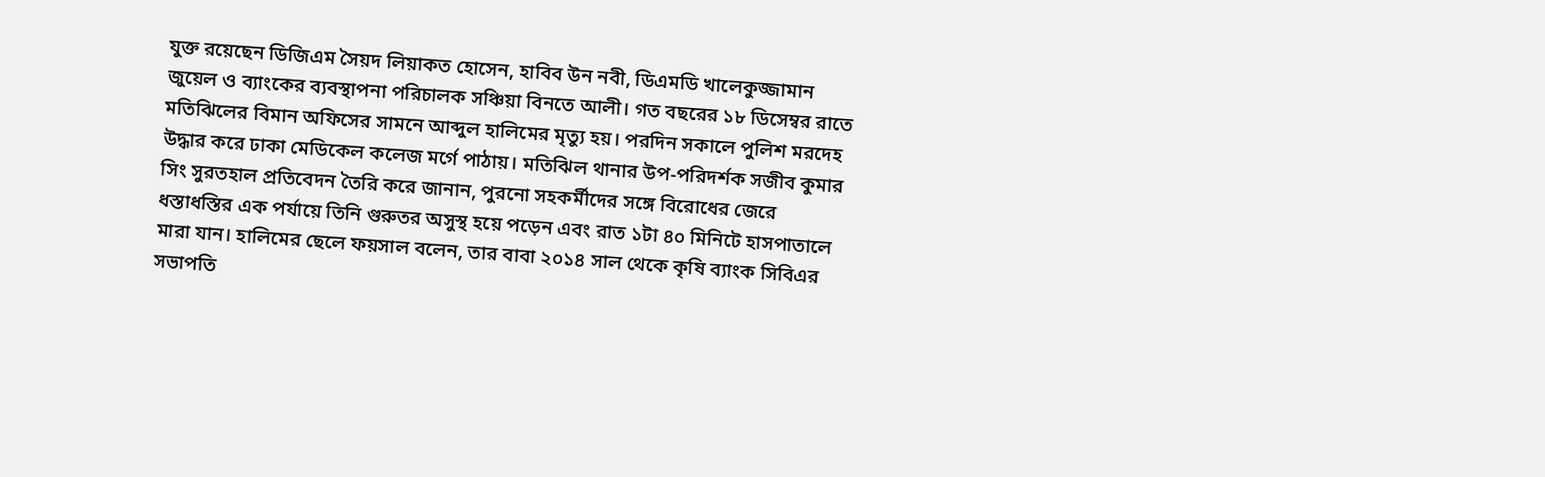যুক্ত রয়েছেন ডিজিএম সৈয়দ লিয়াকত হোসেন, হাবিব উন নবী, ডিএমডি খালেকুজ্জামান জুয়েল ও ব্যাংকের ব্যবস্থাপনা পরিচালক সঞ্চিয়া বিনতে আলী। গত বছরের ১৮ ডিসেম্বর রাতে মতিঝিলের বিমান অফিসের সামনে আব্দুল হালিমের মৃত্যু হয়। পরদিন সকালে পুলিশ মরদেহ উদ্ধার করে ঢাকা মেডিকেল কলেজ মর্গে পাঠায়। মতিঝিল থানার উপ-পরিদর্শক সজীব কুমার সিং সুরতহাল প্রতিবেদন তৈরি করে জানান, পুরনো সহকর্মীদের সঙ্গে বিরোধের জেরে ধস্তাধস্তির এক পর্যায়ে তিনি গুরুতর অসুস্থ হয়ে পড়েন এবং রাত ১টা ৪০ মিনিটে হাসপাতালে মারা যান। হালিমের ছেলে ফয়সাল বলেন, তার বাবা ২০১৪ সাল থেকে কৃষি ব্যাংক সিবিএর সভাপতি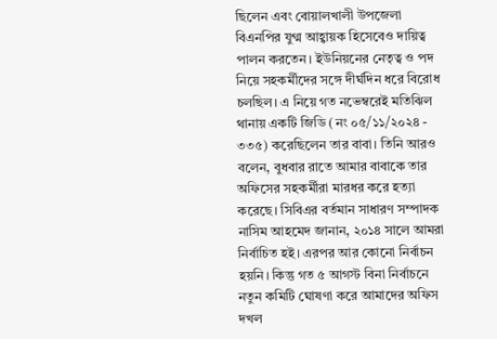ছিলেন এবং বোয়ালখালী উপজেলা বিএনপির যুগ্ম আহ্বায়ক হিসেবেও দায়িত্ব পালন করতেন। ইউনিয়নের নেতৃত্ব ও পদ নিয়ে সহকর্মীদের সঙ্গে দীর্ঘদিন ধরে বিরোধ চলছিল। এ নিয়ে গত নভেম্বরেই মতিঝিল থানায় একটি জিডি (নং ০৫/১১/২০২৪ - ৩৩৫) করেছিলেন তার বাবা। তিনি আরও বলেন, বুধবার রাতে আমার বাবাকে তার অফিসের সহকর্মীরা মারধর করে হত্যা করেছে। সিবিএর বর্তমান সাধারণ সম্পাদক নাসিম আহমেদ জানান, ২০১৪ সালে আমরা নির্বাচিত হই। এরপর আর কোনো নির্বাচন হয়নি। কিন্তু গত ৫ আগস্ট বিনা নির্বাচনে নতুন কমিটি ঘোষণা করে আমাদের অফিস দখল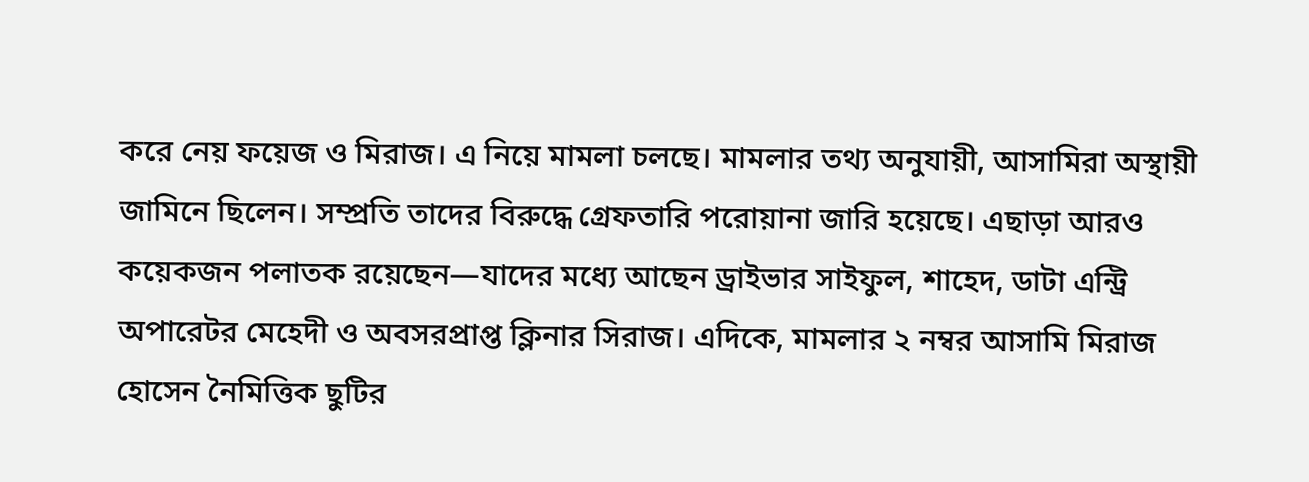করে নেয় ফয়েজ ও মিরাজ। এ নিয়ে মামলা চলছে। মামলার তথ্য অনুযায়ী, আসামিরা অস্থায়ী জামিনে ছিলেন। সম্প্রতি তাদের বিরুদ্ধে গ্রেফতারি পরোয়ানা জারি হয়েছে। এছাড়া আরও কয়েকজন পলাতক রয়েছেন—যাদের মধ্যে আছেন ড্রাইভার সাইফুল, শাহেদ, ডাটা এন্ট্রি অপারেটর মেহেদী ও অবসরপ্রাপ্ত ক্লিনার সিরাজ। এদিকে, মামলার ২ নম্বর আসামি মিরাজ হোসেন নৈমিত্তিক ছুটির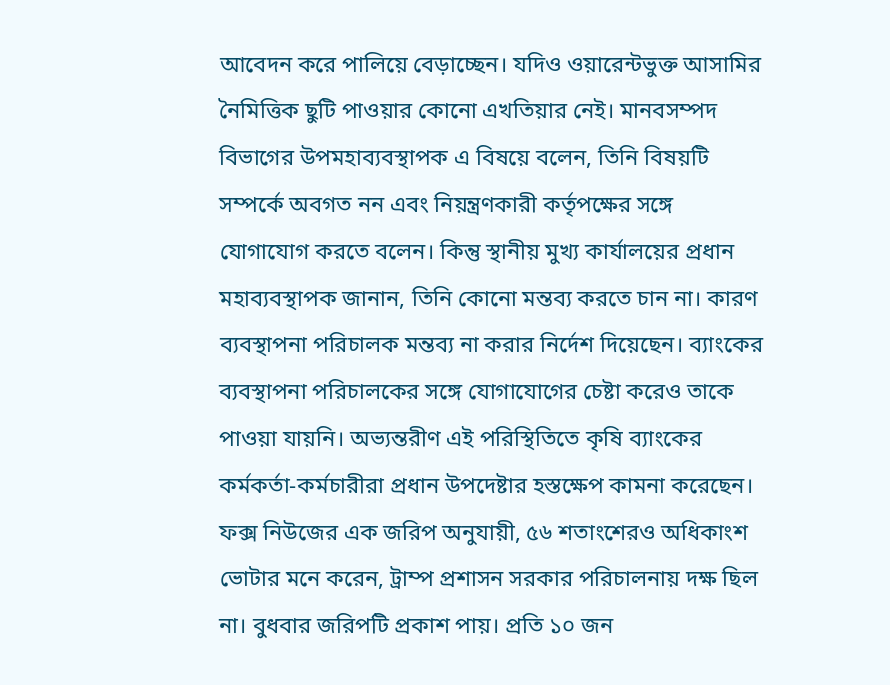আবেদন করে পালিয়ে বেড়াচ্ছেন। যদিও ওয়ারেন্টভুক্ত আসামির নৈমিত্তিক ছুটি পাওয়ার কোনো এখতিয়ার নেই। মানবসম্পদ বিভাগের উপমহাব্যবস্থাপক এ বিষয়ে বলেন, তিনি বিষয়টি সম্পর্কে অবগত নন এবং নিয়ন্ত্রণকারী কর্তৃপক্ষের সঙ্গে যোগাযোগ করতে বলেন। কিন্তু স্থানীয় মুখ্য কার্যালয়ের প্রধান মহাব্যবস্থাপক জানান, তিনি কোনো মন্তব্য করতে চান না। কারণ ব্যবস্থাপনা পরিচালক মন্তব্য না করার নির্দেশ দিয়েছেন। ব্যাংকের ব্যবস্থাপনা পরিচালকের সঙ্গে যোগাযোগের চেষ্টা করেও তাকে পাওয়া যায়নি। অভ্যন্তরীণ এই পরিস্থিতিতে কৃষি ব্যাংকের কর্মকর্তা-কর্মচারীরা প্রধান উপদেষ্টার হস্তক্ষেপ কামনা করেছেন।
ফক্স নিউজের এক জরিপ অনুযায়ী, ৫৬ শতাংশেরও অধিকাংশ ভোটার মনে করেন, ট্রাম্প প্রশাসন সরকার পরিচালনায় দক্ষ ছিল না। বুধবার জরিপটি প্রকাশ পায়। প্রতি ১০ জন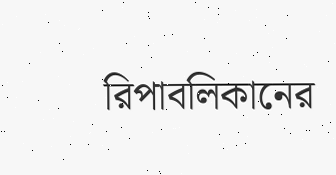রিপাবলিকানের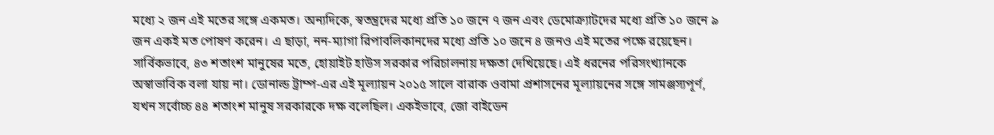মধ্যে ২ জন এই মতের সঙ্গে একমত। অন্যদিকে, স্বতন্ত্রদের মধ্যে প্রতি ১০ জনে ৭ জন এবং ডেমোক্র্যাটদের মধ্যে প্রতি ১০ জনে ৯ জন একই মত পোষণ করেন। এ ছাড়া, নন-ম্যাগা রিপাবলিকানদের মধ্যে প্রতি ১০ জনে ৪ জনও এই মতের পক্ষে রয়েছেন। সার্বিকভাবে, ৪৩ শতাংশ মানুষের মতে, হোয়াইট হাউস সরকার পরিচালনায় দক্ষতা দেখিয়েছে। এই ধরনের পরিসংখ্যানকে অস্বাভাবিক বলা যায় না। ডোনাল্ড ট্রাম্প-এর এই মূল্যায়ন ২০১৫ সালে বারাক ওবামা প্রশাসনের মূল্যায়নের সঙ্গে সামঞ্জস্যপূর্ণ, যখন সর্বোচ্চ ৪৪ শতাংশ মানুষ সরকারকে দক্ষ বলেছিল। একইভাবে, জো বাইডেন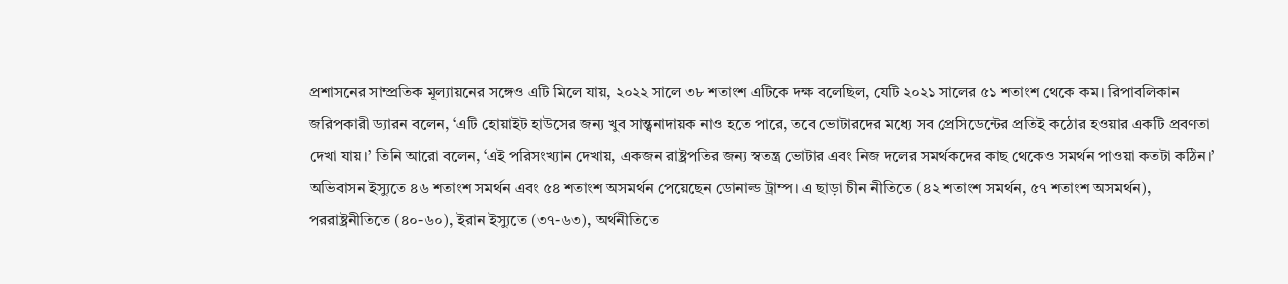প্রশাসনের সাম্প্রতিক মূল্যায়নের সঙ্গেও এটি মিলে যায়, ২০২২ সালে ৩৮ শতাংশ এটিকে দক্ষ বলেছিল, যেটি ২০২১ সালের ৫১ শতাংশ থেকে কম। রিপাবলিকান জরিপকারী ড্যারন বলেন, ‘এটি হোয়াইট হাউসের জন্য খুব সান্ত্বনাদায়ক নাও হতে পারে, তবে ভোটারদের মধ্যে সব প্রেসিডেন্টের প্রতিই কঠোর হওয়ার একটি প্রবণতা দেখা যায়।’ তিনি আরো বলেন, ‘এই পরিসংখ্যান দেখায়, একজন রাষ্ট্রপতির জন্য স্বতন্ত্র ভোটার এবং নিজ দলের সমর্থকদের কাছ থেকেও সমর্থন পাওয়া কতটা কঠিন।’ অভিবাসন ইস্যুতে ৪৬ শতাংশ সমর্থন এবং ৫৪ শতাংশ অসমর্থন পেয়েছেন ডোনাল্ড ট্রাম্প। এ ছাড়া চীন নীতিতে (৪২ শতাংশ সমর্থন, ৫৭ শতাংশ অসমর্থন), পররাষ্ট্রনীতিতে (৪০-৬০), ইরান ইস্যুতে (৩৭-৬৩), অর্থনীতিতে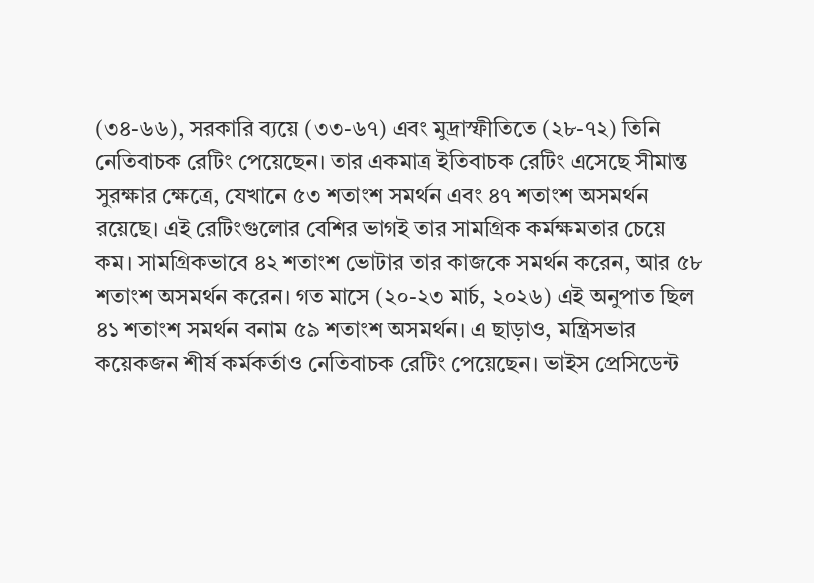(৩৪-৬৬), সরকারি ব্যয়ে (৩৩-৬৭) এবং মুদ্রাস্ফীতিতে (২৮-৭২) তিনি নেতিবাচক রেটিং পেয়েছেন। তার একমাত্র ইতিবাচক রেটিং এসেছে সীমান্ত সুরক্ষার ক্ষেত্রে, যেখানে ৫৩ শতাংশ সমর্থন এবং ৪৭ শতাংশ অসমর্থন রয়েছে। এই রেটিংগুলোর বেশির ভাগই তার সামগ্রিক কর্মক্ষমতার চেয়ে কম। সামগ্রিকভাবে ৪২ শতাংশ ভোটার তার কাজকে সমর্থন করেন, আর ৫৮ শতাংশ অসমর্থন করেন। গত মাসে (২০-২৩ মার্চ, ২০২৬) এই অনুপাত ছিল ৪১ শতাংশ সমর্থন বনাম ৫৯ শতাংশ অসমর্থন। এ ছাড়াও, মন্ত্রিসভার কয়েকজন শীর্ষ কর্মকর্তাও নেতিবাচক রেটিং পেয়েছেন। ভাইস প্রেসিডেন্ট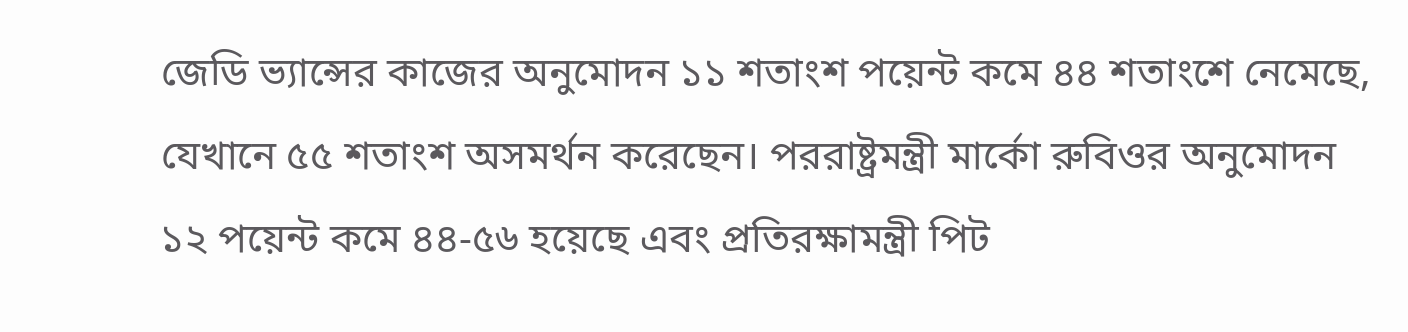জেডি ভ্যান্সের কাজের অনুমোদন ১১ শতাংশ পয়েন্ট কমে ৪৪ শতাংশে নেমেছে, যেখানে ৫৫ শতাংশ অসমর্থন করেছেন। পররাষ্ট্রমন্ত্রী মার্কো রুবিওর অনুমোদন ১২ পয়েন্ট কমে ৪৪-৫৬ হয়েছে এবং প্রতিরক্ষামন্ত্রী পিট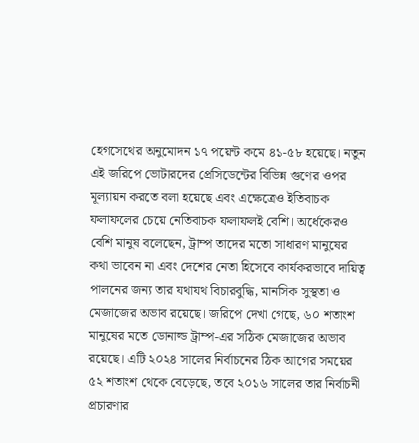হেগসেথের অনুমোদন ১৭ পয়েন্ট কমে ৪১-৫৮ হয়েছে। নতুন এই জরিপে ভোটারদের প্রেসিডেন্টের বিভিন্ন গুণের ওপর মূল্যায়ন করতে বলা হয়েছে এবং এক্ষেত্রেও ইতিবাচক ফলাফলের চেয়ে নেতিবাচক ফলাফলই বেশি। অর্ধেকেরও বেশি মানুষ বলেছেন, ট্রাম্প তাদের মতো সাধারণ মানুষের কথা ভাবেন না এবং দেশের নেতা হিসেবে কার্যকরভাবে দায়িত্ব পালনের জন্য তার যথাযথ বিচারবুদ্ধি, মানসিক সুস্থতা ও মেজাজের অভাব রয়েছে। জরিপে দেখা গেছে, ৬০ শতাংশ মানুষের মতে ডোনাল্ড ট্রাম্প-এর সঠিক মেজাজের অভাব রয়েছে। এটি ২০২৪ সালের নির্বাচনের ঠিক আগের সময়ের ৫২ শতাংশ থেকে বেড়েছে, তবে ২০১৬ সালের তার নির্বাচনী প্রচারণার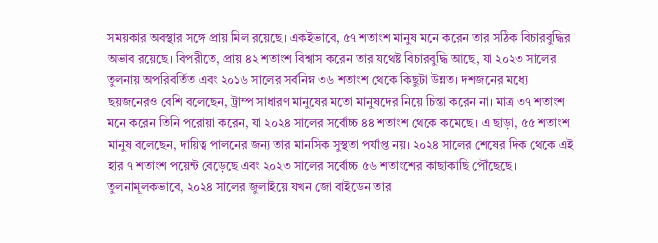সময়কার অবস্থার সঙ্গে প্রায় মিল রয়েছে। একইভাবে, ৫৭ শতাংশ মানুষ মনে করেন তার সঠিক বিচারবুদ্ধির অভাব রয়েছে। বিপরীতে, প্রায় ৪২ শতাংশ বিশ্বাস করেন তার যথেষ্ট বিচারবুদ্ধি আছে, যা ২০২৩ সালের তুলনায় অপরিবর্তিত এবং ২০১৬ সালের সর্বনিম্ন ৩৬ শতাংশ থেকে কিছুটা উন্নত। দশজনের মধ্যে ছয়জনেরও বেশি বলেছেন, ট্রাম্প সাধারণ মানুষের মতো মানুষদের নিয়ে চিন্তা করেন না। মাত্র ৩৭ শতাংশ মনে করেন তিনি পরোয়া করেন, যা ২০২৪ সালের সর্বোচ্চ ৪৪ শতাংশ থেকে কমেছে। এ ছাড়া, ৫৫ শতাংশ মানুষ বলেছেন, দায়িত্ব পালনের জন্য তার মানসিক সুস্থতা পর্যাপ্ত নয়। ২০২৪ সালের শেষের দিক থেকে এই হার ৭ শতাংশ পয়েন্ট বেড়েছে এবং ২০২৩ সালের সর্বোচ্চ ৫৬ শতাংশের কাছাকাছি পৌঁছেছে। তুলনামূলকভাবে, ২০২৪ সালের জুলাইয়ে যখন জো বাইডেন তার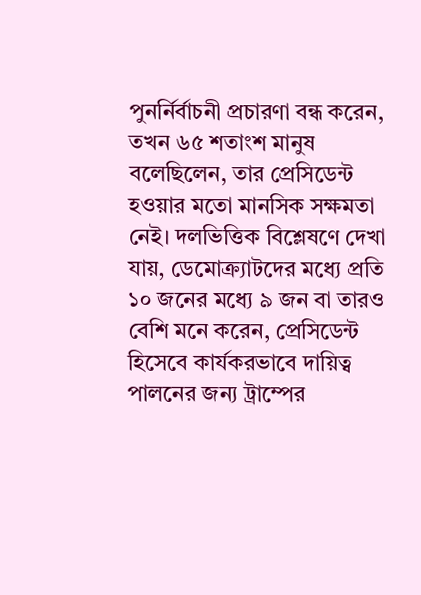পুনর্নির্বাচনী প্রচারণা বন্ধ করেন, তখন ৬৫ শতাংশ মানুষ বলেছিলেন, তার প্রেসিডেন্ট হওয়ার মতো মানসিক সক্ষমতা নেই। দলভিত্তিক বিশ্লেষণে দেখা যায়, ডেমোক্র্যাটদের মধ্যে প্রতি ১০ জনের মধ্যে ৯ জন বা তারও বেশি মনে করেন, প্রেসিডেন্ট হিসেবে কার্যকরভাবে দায়িত্ব পালনের জন্য ট্রাম্পের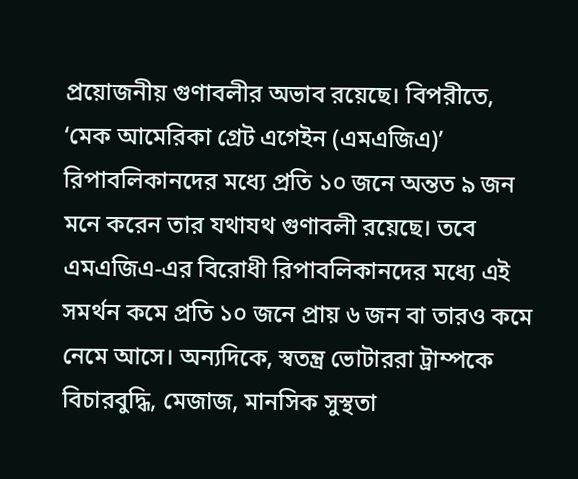প্রয়োজনীয় গুণাবলীর অভাব রয়েছে। বিপরীতে, ‘মেক আমেরিকা গ্রেট এগেইন (এমএজিএ)’ রিপাবলিকানদের মধ্যে প্রতি ১০ জনে অন্তত ৯ জন মনে করেন তার যথাযথ গুণাবলী রয়েছে। তবে এমএজিএ-এর বিরোধী রিপাবলিকানদের মধ্যে এই সমর্থন কমে প্রতি ১০ জনে প্রায় ৬ জন বা তারও কমে নেমে আসে। অন্যদিকে, স্বতন্ত্র ভোটাররা ট্রাম্পকে বিচারবুদ্ধি, মেজাজ, মানসিক সুস্থতা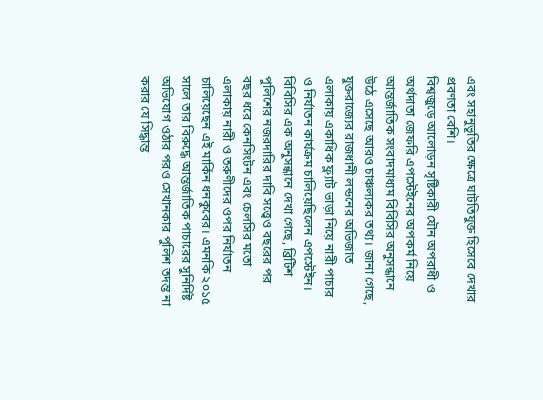এবং সহানুভূতির ক্ষেত্রে ঘাটতিযুক্ত হিসেবে দেখার প্রবণতা বেশি।
বিশ্বজুড়ে আলোড়ন সৃষ্টিকারী যৌন অপরাধী ও অর্থদাতা জেফরি এপস্টেইনের অপকর্ম নিয়ে আন্তর্জাতিক সংবাদমাধ্যম বিবিসির অনুসন্ধানে উঠে এসেছে আরও চাঞ্চল্যকর তথ্য। জানা গেছে, যুক্তরাজ্যের রাজধানী লন্ডনের অভিজাত এলাকায় একাধিক ফ্ল্যাট ভাড়া নিয়ে নারী পাচার ও নির্যাতন কার্যক্রম চালিয়েছিলেন এপস্টেইন। বিবিসির এক অনুসন্ধানে দেখা গেছে, ব্রিটিশ পুলিশের নজরদারির দাবি সত্ত্বেও বছরের পর বছর ধরে কেনসিংটন এবং চেলসির মতো এলাকায় নারী ও তরুণীদের ওপর নির্যাতন চালিয়েছেন এই মার্কিন ধনকুবের। এমনকি ২০১৫ সালে তার বিরুদ্ধে আন্তর্জাতিক পাচারের সুনির্দিষ্ট অভিযোগ ওঠার পরও সেখানকার পুলিশ তদন্ত না করার যে সিদ্ধান্ত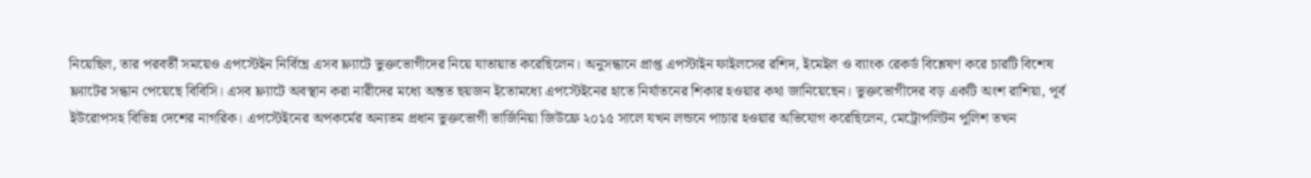নিয়েছিল, তার পরবর্তী সময়েও এপস্টেইন নির্বিঘ্নে এসব ফ্ল্যাটে ভুক্তভোগীদের নিয়ে যাতায়াত করেছিলেন। অনুসন্ধানে প্রাপ্ত এপস্টাইন ফাইলসের রশিদ, ইমেইল ও ব্যাংক রেকর্ড বিশ্লেষণ করে চারটি বিশেষ ফ্ল্যাটের সন্ধান পেয়েছে বিবিসি। এসব ফ্ল্যাটে অবস্থান করা নারীদের মধ্যে অন্তত ছয়জন ইতোমধ্যে এপস্টেইনের হাতে নির্যাতনের শিকার হওয়ার কথা জানিয়েছেন। ভুক্তভোগীদের বড় একটি অংশ রাশিয়া, পূর্ব ইউরোপসহ বিভিন্ন দেশের নাগরিক। এপস্টেইনের অপকর্মের অন্যতম প্রধান ভুক্তভোগী ভার্জিনিয়া জিউফ্রে ২০১৫ সালে যখন লন্ডনে পাচার হওয়ার অভিযোগ করেছিলেন, মেট্রোপলিটন পুলিশ তখন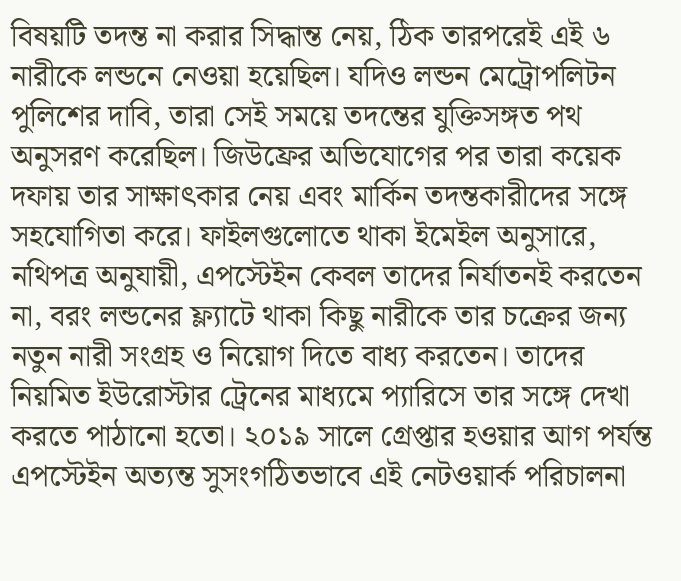বিষয়টি তদন্ত না করার সিদ্ধান্ত নেয়, ঠিক তারপরেই এই ৬ নারীকে লন্ডনে নেওয়া হয়েছিল। যদিও লন্ডন মেট্রোপলিটন পুলিশের দাবি, তারা সেই সময়ে তদন্তের যুক্তিসঙ্গত পথ অনুসরণ করেছিল। জিউফ্রের অভিযোগের পর তারা কয়েক দফায় তার সাক্ষাৎকার নেয় এবং মার্কিন তদন্তকারীদের সঙ্গে সহযোগিতা করে। ফাইলগুলোতে থাকা ইমেইল অনুসারে, নথিপত্র অনুযায়ী, এপস্টেইন কেবল তাদের নির্যাতনই করতেন না, বরং লন্ডনের ফ্ল্যাটে থাকা কিছু নারীকে তার চক্রের জন্য নতুন নারী সংগ্রহ ও নিয়োগ দিতে বাধ্য করতেন। তাদের নিয়মিত ইউরোস্টার ট্রেনের মাধ্যমে প্যারিসে তার সঙ্গে দেখা করতে পাঠানো হতো। ২০১৯ সালে গ্রেপ্তার হওয়ার আগ পর্যন্ত এপস্টেইন অত্যন্ত সুসংগঠিতভাবে এই নেটওয়ার্ক পরিচালনা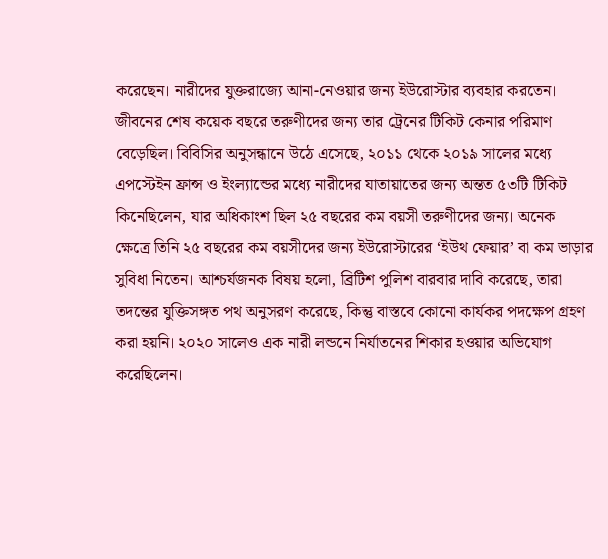করেছেন। নারীদের যুক্তরাজ্যে আনা-নেওয়ার জন্য ইউরোস্টার ব্যবহার করতেন। জীবনের শেষ কয়েক বছরে তরুণীদের জন্য তার ট্রেনের টিকিট কেনার পরিমাণ বেড়েছিল। বিবিসির অনুসন্ধানে উঠে এসেছে, ২০১১ থেকে ২০১৯ সালের মধ্যে এপস্টেইন ফ্রান্স ও ইংল্যান্ডের মধ্যে নারীদের যাতায়াতের জন্য অন্তত ৫৩টি টিকিট কিনেছিলেন, যার অধিকাংশ ছিল ২৫ বছরের কম বয়সী তরুণীদের জন্য। অনেক ক্ষেত্রে তিনি ২৫ বছরের কম বয়সীদের জন্য ইউরোস্টারের ‘ইউথ ফেয়ার’ বা কম ভাড়ার সুবিধা নিতেন। আশ্চর্যজনক বিষয় হলো, ব্রিটিশ পুলিশ বারবার দাবি করেছে, তারা তদন্তের যুক্তিসঙ্গত পথ অনুসরণ করেছে, কিন্তু বাস্তবে কোনো কার্যকর পদক্ষেপ গ্রহণ করা হয়নি। ২০২০ সালেও এক নারী লন্ডনে নির্যাতনের শিকার হওয়ার অভিযোগ করেছিলেন।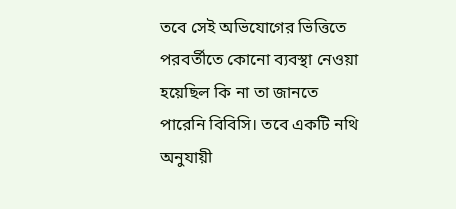তবে সেই অভিযোগের ভিত্তিতে পরবর্তীতে কোনো ব্যবস্থা নেওয়া হয়েছিল কি না তা জানতে পারেনি বিবিসি। তবে একটি নথি অনুযায়ী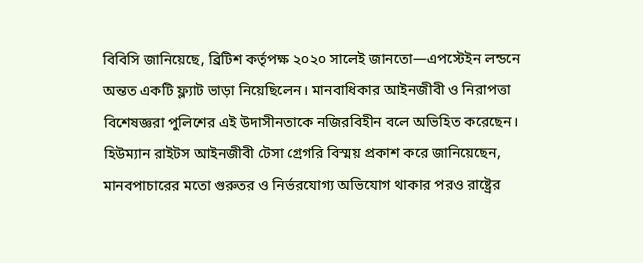বিবিসি জানিয়েছে, ব্রিটিশ কর্তৃপক্ষ ২০২০ সালেই জানতো—এপস্টেইন লন্ডনে অন্তত একটি ফ্ল্যাট ভাড়া নিয়েছিলেন। মানবাধিকার আইনজীবী ও নিরাপত্তা বিশেষজ্ঞরা পুলিশের এই উদাসীনতাকে নজিরবিহীন বলে অভিহিত করেছেন। হিউম্যান রাইটস আইনজীবী টেসা গ্রেগরি বিস্ময় প্রকাশ করে জানিয়েছেন, মানবপাচারের মতো গুরুতর ও নির্ভরযোগ্য অভিযোগ থাকার পরও রাষ্ট্রের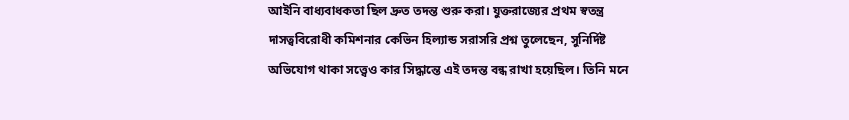আইনি বাধ্যবাধকতা ছিল দ্রুত তদন্ত শুরু করা। যুক্তরাজ্যের প্রথম স্বতন্ত্র দাসত্ববিরোধী কমিশনার কেভিন হিল্যান্ড সরাসরি প্রশ্ন তুলেছেন, সুনির্দিষ্ট অভিযোগ থাকা সত্ত্বেও কার সিদ্ধান্তে এই তদন্ত বন্ধ রাখা হয়েছিল। তিনি মনে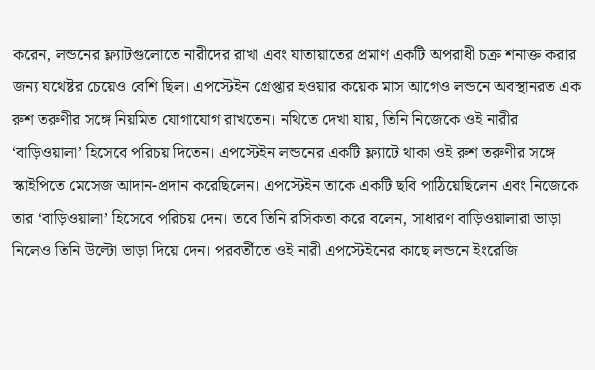করেন, লন্ডনের ফ্ল্যাটগুলোতে নারীদের রাখা এবং যাতায়াতের প্রমাণ একটি অপরাধী চক্র শনাক্ত করার জন্য যথেষ্টর চেয়েও বেশি ছিল। এপস্টেইন গ্রেপ্তার হওয়ার কয়েক মাস আগেও লন্ডনে অবস্থানরত এক রুশ তরুণীর সঙ্গে নিয়মিত যোগাযোগ রাখতেন। নথিতে দেখা যায়, তিনি নিজেকে ওই নারীর ‘বাড়িওয়ালা’ হিসেবে পরিচয় দিতেন। এপস্টেইন লন্ডনের একটি ফ্ল্যাটে থাকা ওই রুশ তরুণীর সঙ্গে স্কাইপিতে মেসেজ আদান-প্রদান করেছিলেন। এপস্টেইন তাকে একটি ছবি পাঠিয়েছিলেন এবং নিজেকে তার ‘বাড়িওয়ালা’ হিসেবে পরিচয় দেন। তবে তিনি রসিকতা করে বলেন, সাধারণ বাড়িওয়ালারা ভাড়া নিলেও তিনি উল্টো ভাড়া দিয়ে দেন। পরবর্তীতে ওই নারী এপস্টেইনের কাছে লন্ডনে ইংরেজি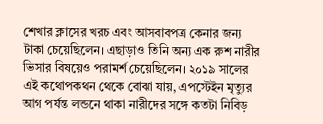শেখার ক্লাসের খরচ এবং আসবাবপত্র কেনার জন্য টাকা চেয়েছিলেন। এছাড়াও তিনি অন্য এক রুশ নারীর ভিসার বিষয়েও পরামর্শ চেয়েছিলেন। ২০১৯ সালের এই কথোপকথন থেকে বোঝা যায়, এপস্টেইন মৃত্যুর আগ পর্যন্ত লন্ডনে থাকা নারীদের সঙ্গে কতটা নিবিড়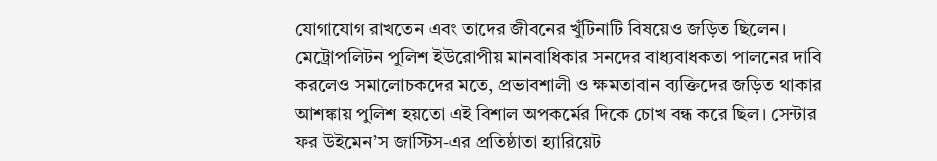যোগাযোগ রাখতেন এবং তাদের জীবনের খুঁটিনাটি বিষয়েও জড়িত ছিলেন। মেট্রোপলিটন পুলিশ ইউরোপীয় মানবাধিকার সনদের বাধ্যবাধকতা পালনের দাবি করলেও সমালোচকদের মতে, প্রভাবশালী ও ক্ষমতাবান ব্যক্তিদের জড়িত থাকার আশঙ্কায় পুলিশ হয়তো এই বিশাল অপকর্মের দিকে চোখ বন্ধ করে ছিল। সেন্টার ফর উইমেন’স জাস্টিস-এর প্রতিষ্ঠাতা হ্যারিয়েট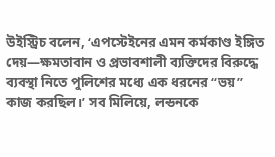উইস্ট্রিচ বলেন, ‘এপস্টেইনের এমন কর্মকাণ্ড ইঙ্গিত দেয়—ক্ষমতাবান ও প্রভাবশালী ব্যক্তিদের বিরুদ্ধে ব্যবস্থা নিতে পুলিশের মধ্যে এক ধরনের ‘‘ভয়’’ কাজ করছিল।’ সব মিলিয়ে, লন্ডনকে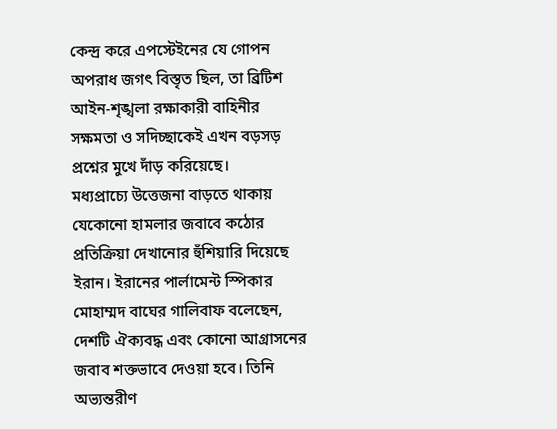কেন্দ্র করে এপস্টেইনের যে গোপন অপরাধ জগৎ বিস্তৃত ছিল, তা ব্রিটিশ আইন-শৃঙ্খলা রক্ষাকারী বাহিনীর সক্ষমতা ও সদিচ্ছাকেই এখন বড়সড় প্রশ্নের মুখে দাঁড় করিয়েছে।
মধ্যপ্রাচ্যে উত্তেজনা বাড়তে থাকায় যেকোনো হামলার জবাবে কঠোর প্রতিক্রিয়া দেখানোর হুঁশিয়ারি দিয়েছে ইরান। ইরানের পার্লামেন্ট স্পিকার মোহাম্মদ বাঘের গালিবাফ বলেছেন, দেশটি ঐক্যবদ্ধ এবং কোনো আগ্রাসনের জবাব শক্তভাবে দেওয়া হবে। তিনি অভ্যন্তরীণ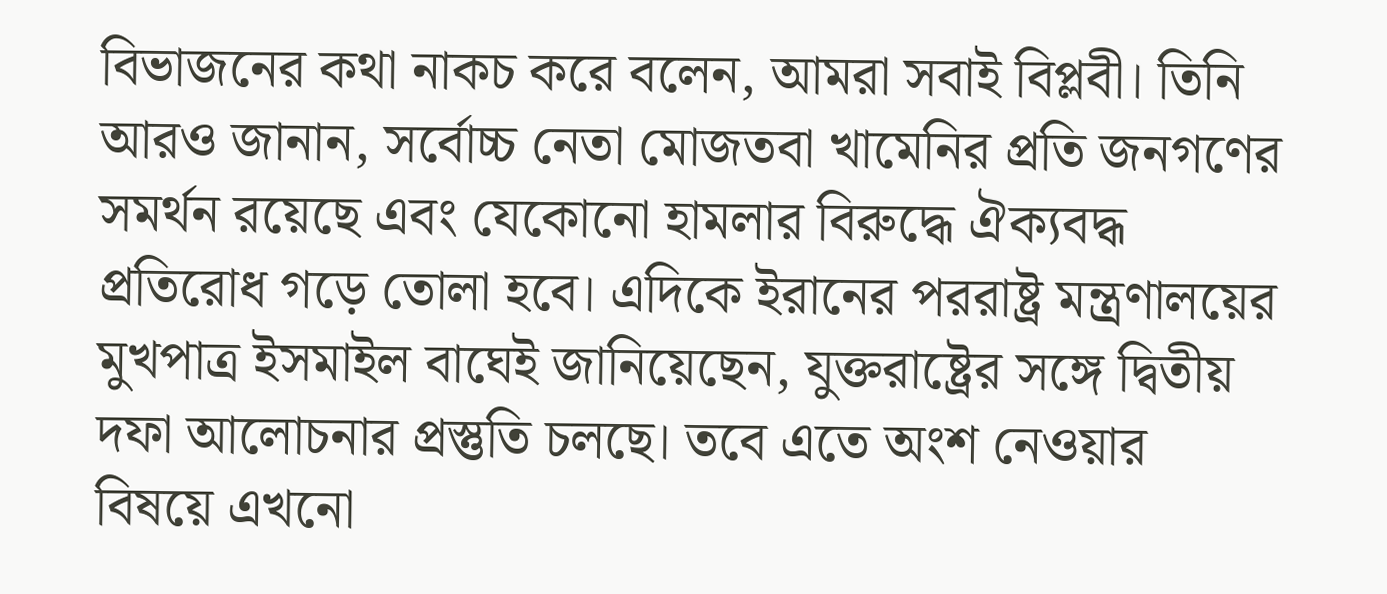বিভাজনের কথা নাকচ করে বলেন, আমরা সবাই বিপ্লবী। তিনি আরও জানান, সর্বোচ্চ নেতা মোজতবা খামেনির প্রতি জনগণের সমর্থন রয়েছে এবং যেকোনো হামলার বিরুদ্ধে ঐক্যবদ্ধ প্রতিরোধ গড়ে তোলা হবে। এদিকে ইরানের পররাষ্ট্র মন্ত্রণালয়ের মুখপাত্র ইসমাইল বাঘেই জানিয়েছেন, যুক্তরাষ্ট্রের সঙ্গে দ্বিতীয় দফা আলোচনার প্রস্তুতি চলছে। তবে এতে অংশ নেওয়ার বিষয়ে এখনো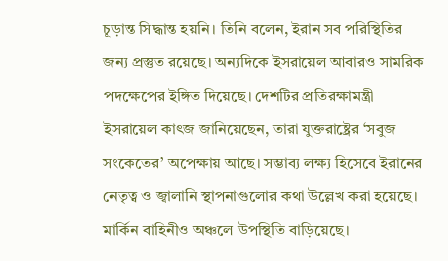চূড়ান্ত সিদ্ধান্ত হয়নি। তিনি বলেন, ইরান সব পরিস্থিতির জন্য প্রস্তুত রয়েছে। অন্যদিকে ইসরায়েল আবারও সামরিক পদক্ষেপের ইঙ্গিত দিয়েছে। দেশটির প্রতিরক্ষামন্ত্রী ইসরায়েল কাৎজ জানিয়েছেন, তারা যুক্তরাষ্ট্রের ‘সবুজ সংকেতের’ অপেক্ষায় আছে। সম্ভাব্য লক্ষ্য হিসেবে ইরানের নেতৃত্ব ও জ্বালানি স্থাপনাগুলোর কথা উল্লেখ করা হয়েছে। মার্কিন বাহিনীও অঞ্চলে উপস্থিতি বাড়িয়েছে।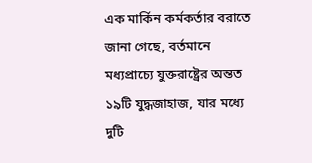এক মার্কিন কর্মকর্তার বরাতে জানা গেছে, বর্তমানে মধ্যপ্রাচ্যে যুক্তরাষ্ট্রের অন্তত ১৯টি যুদ্ধজাহাজ, যার মধ্যে দুটি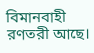বিমানবাহী রণতরী আছে।